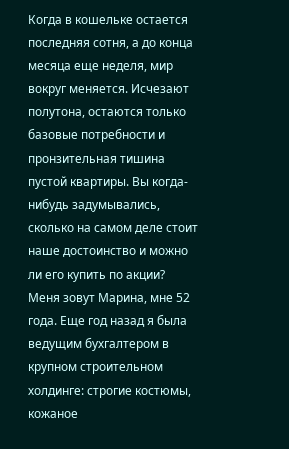Когда в кошельке остается последняя сотня, а до конца месяца еще неделя, мир вокруг меняется. Исчезают полутона, остаются только базовые потребности и пронзительная тишина пустой квартиры. Вы когда-нибудь задумывались, сколько на самом деле стоит наше достоинство и можно ли его купить по акции?
Меня зовут Марина, мне 52 года. Еще год назад я была ведущим бухгалтером в крупном строительном холдинге: строгие костюмы, кожаное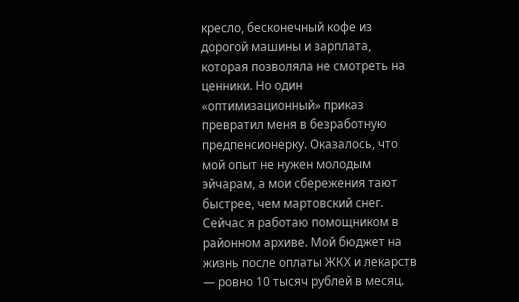кресло, бесконечный кофе из дорогой машины и зарплата, которая позволяла не смотреть на ценники. Но один «оптимизационный» приказ превратил меня в безработную предпенсионерку. Оказалось, что мой опыт не нужен молодым эйчарам, а мои сбережения тают быстрее, чем мартовский снег. Сейчас я работаю помощником в районном архиве. Мой бюджет на жизнь после оплаты ЖКХ и лекарств — ровно 10 тысяч рублей в месяц.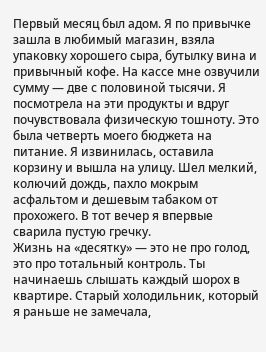Первый месяц был адом. Я по привычке зашла в любимый магазин, взяла упаковку хорошего сыра, бутылку вина и привычный кофе. На кассе мне озвучили сумму — две с половиной тысячи. Я посмотрела на эти продукты и вдруг почувствовала физическую тошноту. Это была четверть моего бюджета на питание. Я извинилась, оставила корзину и вышла на улицу. Шел мелкий, колючий дождь, пахло мокрым асфальтом и дешевым табаком от прохожего. В тот вечер я впервые сварила пустую гречку.
Жизнь на «десятку» — это не про голод, это про тотальный контроль. Ты начинаешь слышать каждый шорох в квартире. Старый холодильник, который я раньше не замечала,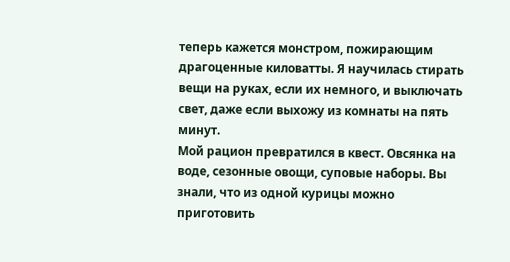теперь кажется монстром, пожирающим драгоценные киловатты. Я научилась стирать вещи на руках, если их немного, и выключать свет, даже если выхожу из комнаты на пять минут.
Мой рацион превратился в квест. Овсянка на воде, сезонные овощи, суповые наборы. Вы знали, что из одной курицы можно приготовить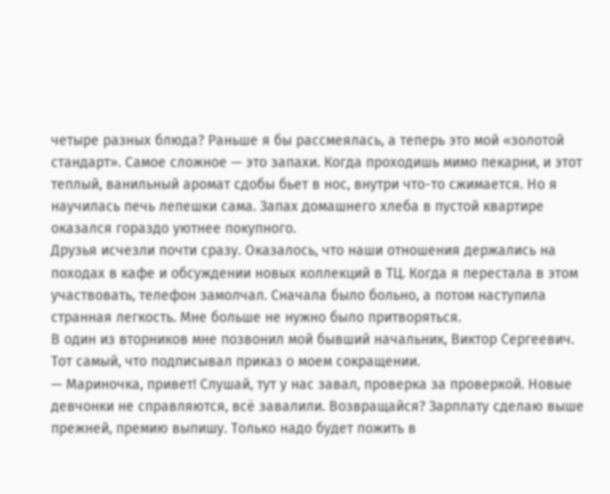четыре разных блюда? Раньше я бы рассмеялась, а теперь это мой «золотой стандарт». Самое сложное — это запахи. Когда проходишь мимо пекарни, и этот теплый, ванильный аромат сдобы бьет в нос, внутри что-то сжимается. Но я научилась печь лепешки сама. Запах домашнего хлеба в пустой квартире оказался гораздо уютнее покупного.
Друзья исчезли почти сразу. Оказалось, что наши отношения держались на походах в кафе и обсуждении новых коллекций в ТЦ. Когда я перестала в этом участвовать, телефон замолчал. Сначала было больно, а потом наступила странная легкость. Мне больше не нужно было притворяться.
В один из вторников мне позвонил мой бывший начальник, Виктор Сергеевич. Тот самый, что подписывал приказ о моем сокращении.
— Мариночка, привет! Слушай, тут у нас завал, проверка за проверкой. Новые девчонки не справляются, всё завалили. Возвращайся? Зарплату сделаю выше прежней, премию выпишу. Только надо будет пожить в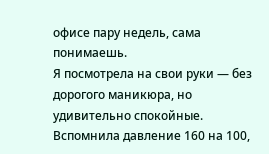офисе пару недель, сама понимаешь.
Я посмотрела на свои руки — без дорогого маникюра, но удивительно спокойные. Вспомнила давление 160 на 100,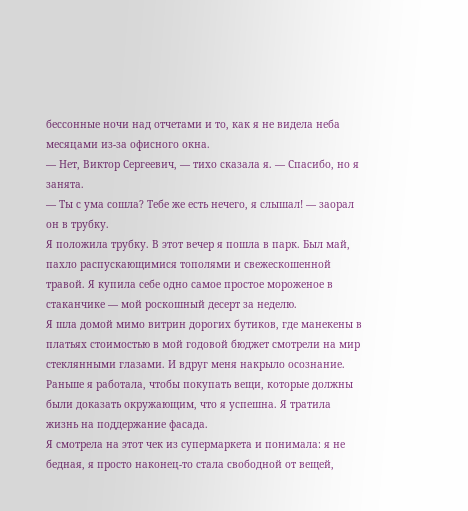бессонные ночи над отчетами и то, как я не видела неба месяцами из-за офисного окна.
— Нет, Виктор Сергеевич, — тихо сказала я. — Спасибо, но я занята.
— Ты с ума сошла? Тебе же есть нечего, я слышал! — заорал он в трубку.
Я положила трубку. В этот вечер я пошла в парк. Был май, пахло распускающимися тополями и свежескошенной травой. Я купила себе одно самое простое мороженое в стаканчике — мой роскошный десерт за неделю.
Я шла домой мимо витрин дорогих бутиков, где манекены в платьях стоимостью в мой годовой бюджет смотрели на мир стеклянными глазами. И вдруг меня накрыло осознание. Раньше я работала, чтобы покупать вещи, которые должны были доказать окружающим, что я успешна. Я тратила жизнь на поддержание фасада.
Я смотрела на этот чек из супермаркета и понимала: я не бедная, я просто наконец-то стала свободной от вещей,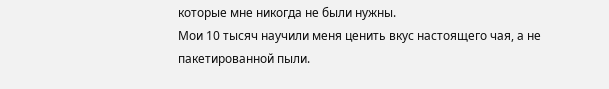которые мне никогда не были нужны.
Мои 10 тысяч научили меня ценить вкус настоящего чая, а не пакетированной пыли.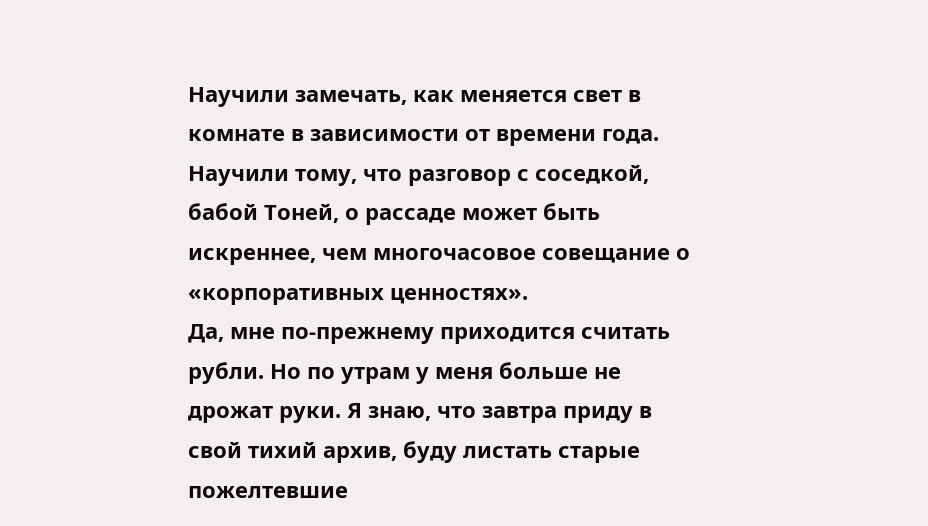Научили замечать, как меняется свет в комнате в зависимости от времени года. Научили тому, что разговор с соседкой, бабой Тоней, о рассаде может быть искреннее, чем многочасовое совещание о «корпоративных ценностях».
Да, мне по-прежнему приходится считать рубли. Но по утрам у меня больше не дрожат руки. Я знаю, что завтра приду в свой тихий архив, буду листать старые пожелтевшие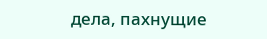дела, пахнущие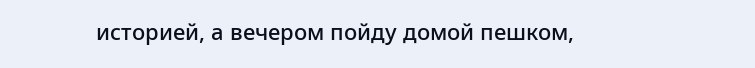историей, а вечером пойду домой пешком,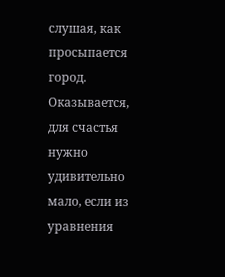слушая, как просыпается город. Оказывается, для счастья нужно удивительно мало, если из уравнения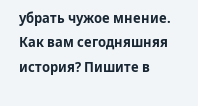убрать чужое мнение.
Как вам сегодняшняя история? Пишите в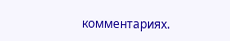комментариях.